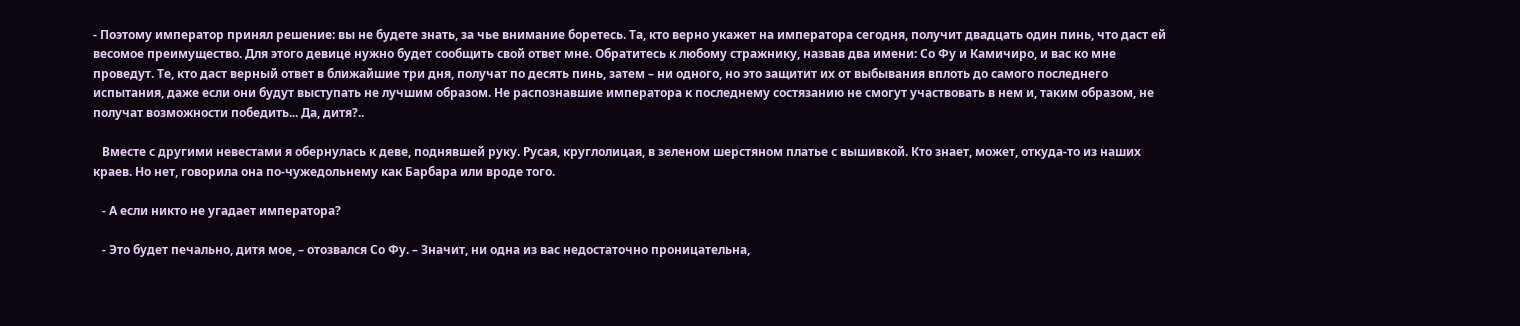- Поэтому император принял решение: вы не будете знать, за чье внимание боретесь. Та, кто верно укажет на императора сегодня, получит двадцать один пинь, что даст ей весомое преимущество. Для этого девице нужно будет сообщить свой ответ мне. Обратитесь к любому стражнику, назвав два имени: Со Фу и Камичиро, и вас ко мне проведут. Те, кто даст верный ответ в ближайшие три дня, получат по десять пинь, затем – ни одного, но это защитит их от выбывания вплоть до самого последнего испытания, даже если они будут выступать не лучшим образом. Не распознавшие императора к последнему состязанию не смогут участвовать в нем и, таким образом, не получат возможности победить... Да, дитя?..

   Вместе с другими невестами я обернулась к деве, поднявшей руку. Русая, круглолицая, в зеленом шерстяном платье с вышивкой. Кто знает, может, откуда-то из наших краев. Но нет, говорила она по-чужедольнему как Барбара или вроде того.

   - А если никто не угадает императора?

   - Это будет печально, дитя мое, – отозвался Со Фу. – Значит, ни одна из вас недостаточно проницательна,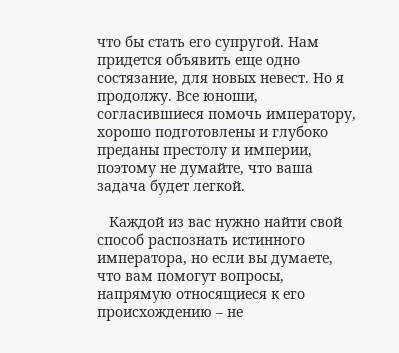что бы стать его супругой. Нам придется объявить еще одно состязание, для новых невест. Но я продолжу. Все юноши, согласившиеся помочь императору, хорошо подготовлены и глубоко преданы престолу и империи, поэтому не думайте, что ваша задача будет легкой.

   Каждой из вас нужно найти свой способ распознать истинного императора, но если вы думаете, что вам помогут вопросы, напрямую относящиеся к его происхождению – не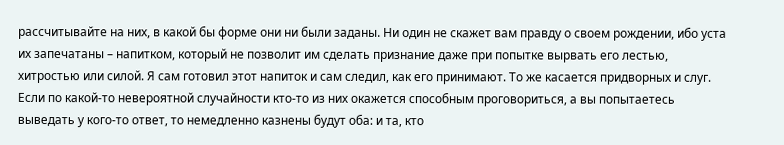рассчитывайте на них, в какой бы форме они ни были заданы. Ни один не скажет вам правду о своем рождении, ибо уста их запечатаны – напитком, который не позволит им сделать признание даже при попытке вырвать его лестью, хитростью или силой. Я сам готовил этот напиток и сам следил, как его принимают. То же касается придворных и слуг. Если по какой-то невероятной случайности кто-то из них окажется способным проговориться, а вы попытаетесь выведать у кого-то ответ, то немедленно казнены будут оба: и та, кто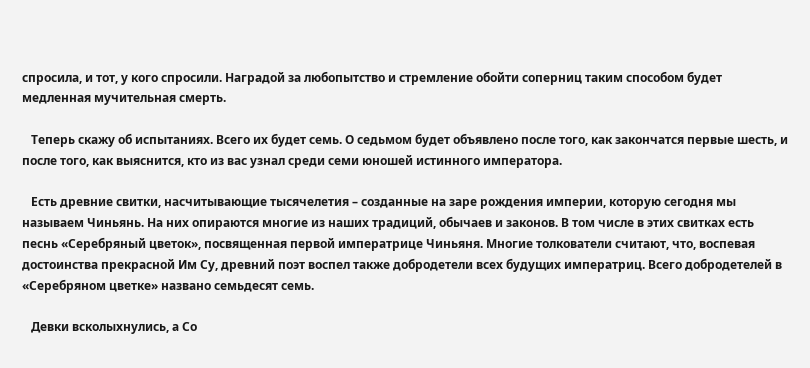спросила, и тот, у кого спросили. Наградой за любопытство и стремление обойти соперниц таким способом будет медленная мучительная смерть.

   Теперь скажу об испытаниях. Всего их будет семь. О седьмом будет объявлено после того, как закончатся первые шесть, и после того, как выяснится, кто из вас узнал среди семи юношей истинного императора.

   Есть древние свитки, насчитывающие тысячелетия – созданные на заре рождения империи, которую сегодня мы называем Чиньянь. На них опираются многие из наших традиций, обычаев и законов. В том числе в этих свитках есть песнь «Серебряный цветок», посвященная первой императрице Чиньяня. Многие толкователи считают, что, воспевая достоинства прекрасной Им Су, древний поэт воспел также добродетели всех будущих императриц. Всего добродетелей в «Серебряном цветке» названо семьдесят семь.

   Девки всколыхнулись, а Со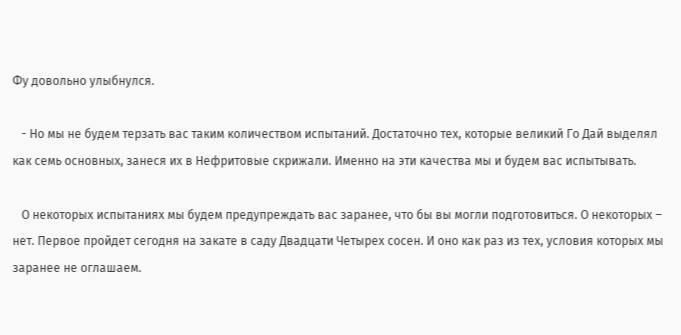Фу довольно улыбнулся.

   - Но мы не будем терзать вас таким количеством испытаний. Достаточно тех, которые великий Го Дай выделял как семь основных, занеся их в Нефритовые скрижали. Именно на эти качества мы и будем вас испытывать.

   О некоторых испытаниях мы будем предупреждать вас заранее, что бы вы могли подготовиться. О некоторых – нет. Первое пройдет сегодня на закате в саду Двадцати Четырех сосен. И оно как раз из тех, условия которых мы заранее не оглашаем.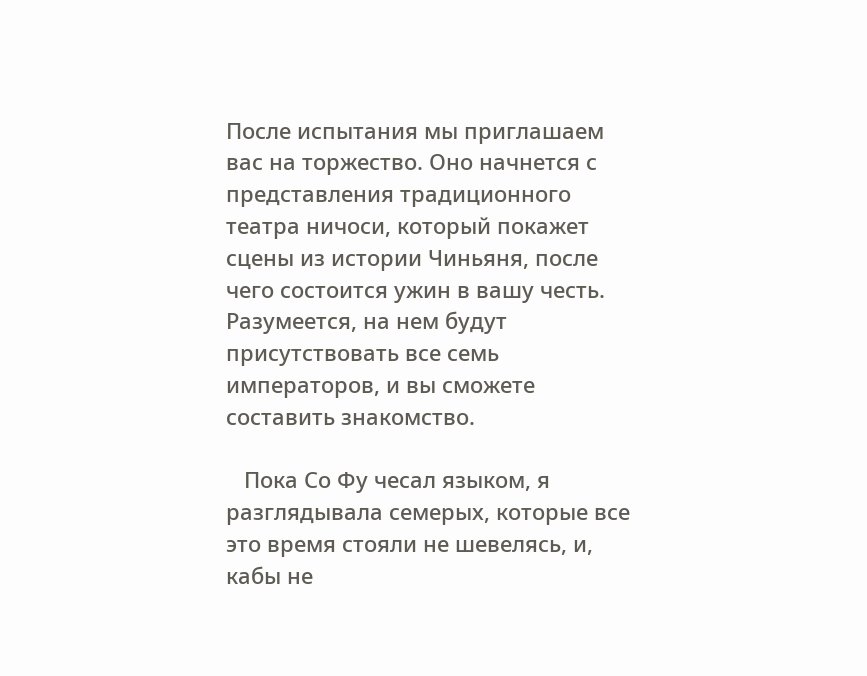После испытания мы приглашаем вас на торжество. Оно начнется с представления традиционного театра ничоси, который покажет сцены из истории Чиньяня, после чего состоится ужин в вашу честь. Разумеется, на нем будут присутствовать все семь императоров, и вы сможете составить знакомство.

   Пока Со Фу чесал языком, я разглядывала семерых, которые все это время стояли не шевелясь, и, кабы не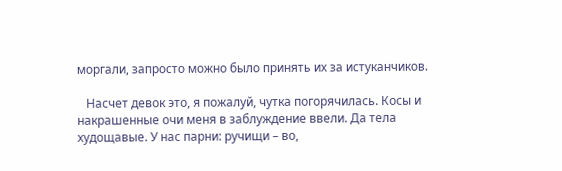моргали, запросто можно было принять их за истуканчиков.

   Насчет девок это, я пожалуй, чутка погорячилась. Косы и накрашенные очи меня в заблуждение ввели. Да тела худощавые. У нас парни: ручищи – во,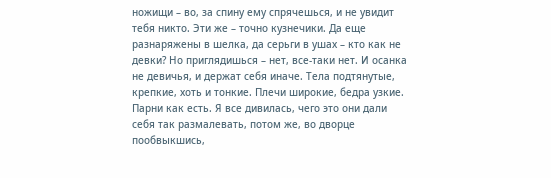ножищи – во, за спину ему спрячешься, и не увидит тебя никто. Эти же – точно кузнечики. Да еще разнаряжены в шелка, да серьги в ушах – кто как не девки? Но приглядишься – нет, все-таки нет. И осанка не девичья, и держат себя иначе. Тела подтянутые, крепкие, хоть и тонкие. Плечи широкие, бедра узкие. Парни как есть. Я все дивилась, чего это они дали себя так размалевать, потом же, во дворце пообвыкшись,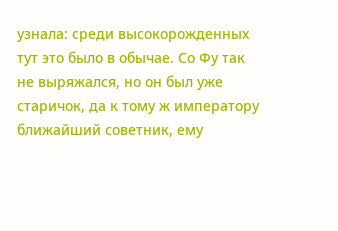узнала: среди высокорожденных тут это было в обычае. Со Фу так не выряжался, но он был уже старичок, да к тому ж императору ближайший советник, ему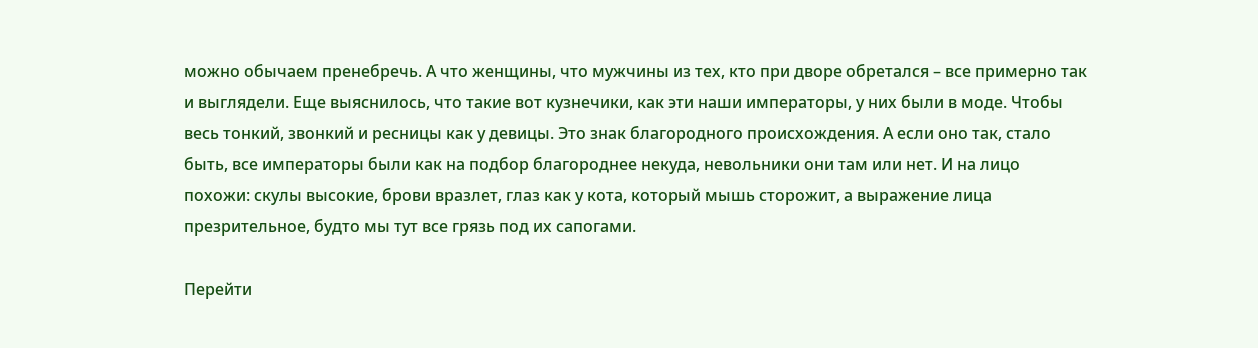можно обычаем пренебречь. А что женщины, что мужчины из тех, кто при дворе обретался – все примерно так и выглядели. Еще выяснилось, что такие вот кузнечики, как эти наши императоры, у них были в моде. Чтобы весь тонкий, звонкий и ресницы как у девицы. Это знак благородного происхождения. А если оно так, стало быть, все императоры были как на подбор благороднее некуда, невольники они там или нет. И на лицо похожи: скулы высокие, брови вразлет, глаз как у кота, который мышь сторожит, а выражение лица презрительное, будто мы тут все грязь под их сапогами.

Перейти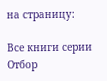на страницу:

Все книги серии Отбор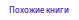Похожие книги